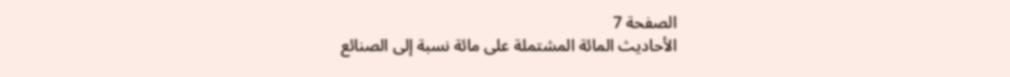الصفحة 7
الأحاديث المائة المشتملة على مائة نسبة إلى الصنائع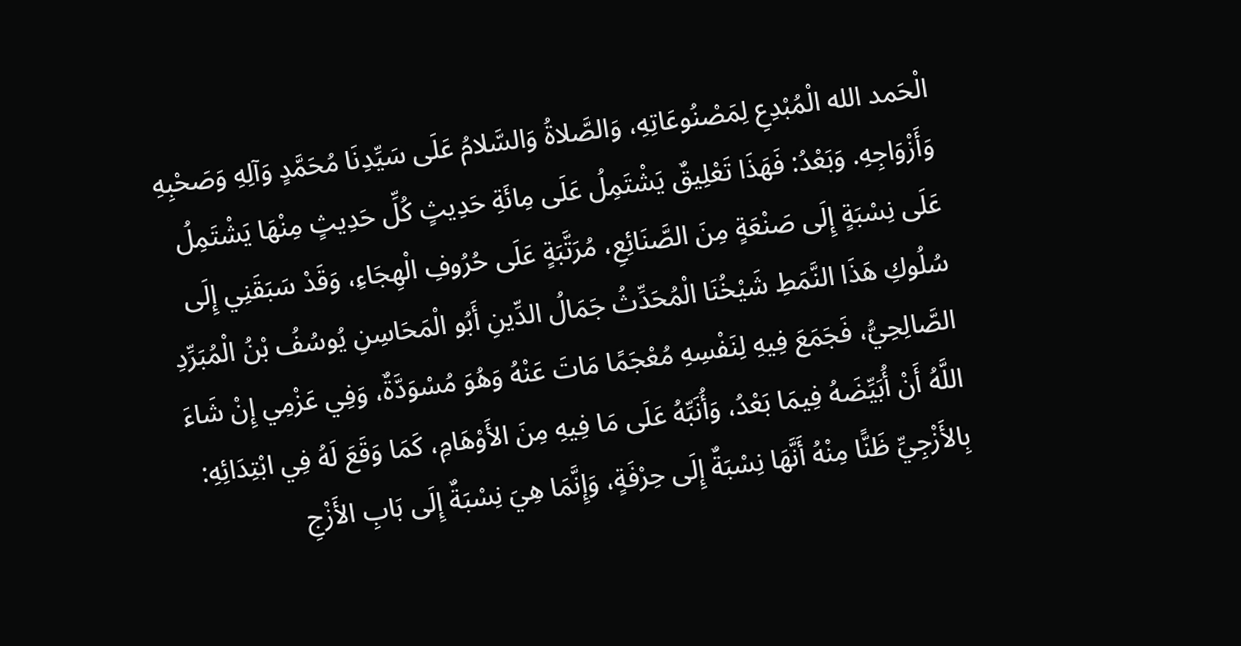الْحَمد الله الْمُبْدِعِ لِمَصْنُوعَاتِهِ، وَالصَّلاةُ وَالسَّلامُ عَلَى سَيِّدِنَا مُحَمَّدٍ وَآلِهِ وَصَحْبِهِ وَأَزْوَاجِهِ. وَبَعْدُ: فَهَذَا تَعْلِيقٌ يَشْتَمِلُ عَلَى مِائَةِ حَدِيثٍ كُلِّ حَدِيثٍ مِنْهَا يَشْتَمِلُ عَلَى نِسْبَةٍ إِلَى صَنْعَةٍ مِنَ الصَّنَائِعِ، مُرَتَّبَةٍ عَلَى حُرُوفِ الْهِجَاءِ، وَقَدْ سَبَقَنِي إِلَى سُلُوكِ هَذَا النَّمَطِ شَيْخُنَا الْمُحَدِّثُ جَمَالُ الدِّينِ أَبُو الْمَحَاسِنِ يُوسُفُ بْنُ الْمُبَرِّدِ الصَّالِحِيُّ، فَجَمَعَ فِيهِ لِنَفْسِهِ مُعْجَمًا مَاتَ عَنْهُ وَهُوَ مُسْوَدَّةٌ، وَفِي عَزْمِي إِنْ شَاءَ اللَّهُ أَنْ أُبَيِّضَهُ فِيمَا بَعْدُ، وَأُنَبِّهُ عَلَى مَا فِيهِ مِنَ الأَوْهَامِ، كَمَا وَقَعَ لَهُ فِي ابْتِدَائِهِ: بِالأَزْجِيِّ ظَنًّا مِنْهُ أَنَّهَا نِسْبَةٌ إِلَى حِرْفَةٍ، وَإِنَّمَا هِيَ نِسْبَةٌ إِلَى بَابِ الأَزْجِ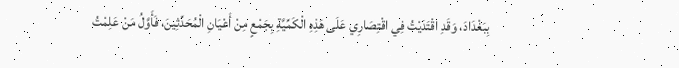بِبَغْدَادَ، وَقَدِ اقْتَدَيْتُ فِي اقْتِصَارِي عَلَى هَذِهِ الْكَمِّيَّةِ بِجَمْعٍ مِنْ أَعْيَانِ الْمُحَدِّثِينَ، فَأَوَّلُ مَنْ عَلِمْتُ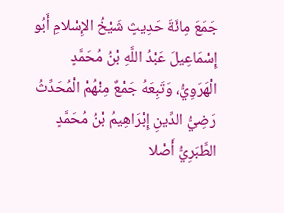جَمَعَ مِائَةَ حَدِيثٍ شَيْخُ الإِسْلامِ أَبُو إِسْمَاعِيلَ عَبْدُ اللَّهِ بْنُ مُحَمَّدٍ الْهَرَوِيُّ، وَتَبِعَهُ جَمْعٌ مِنْهُمْ الْمُحَدِّثُ رَضِيُّ الدِّينِ إِبْرَاهِيمُ بْنُ مُحَمَّدٍ الطَّبَرِيُّ أَصْلا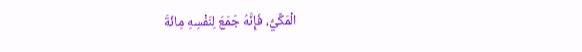الْمَكِّيُّ، فَإِنَّهُ جَمَعَ لِنَفْسِهِ مِائَةَ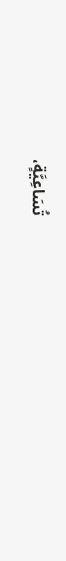تُسَاعِيَّةٍ،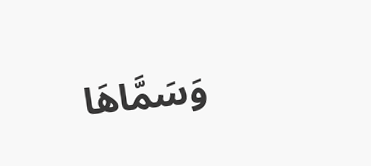وَسَمَّاهَا